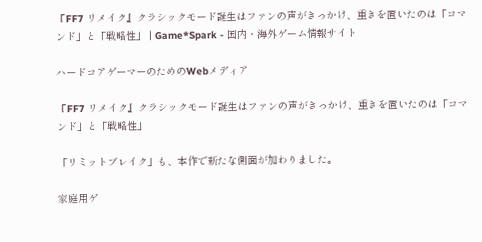『FF7 リメイク』クラシックモード誕生はファンの声がきっかけ、重きを置いたのは「コマンド」と「戦略性」 | Game*Spark - 国内・海外ゲーム情報サイト

ハードコアゲーマーのためのWebメディア

『FF7 リメイク』クラシックモード誕生はファンの声がきっかけ、重きを置いたのは「コマンド」と「戦略性」

「リミットブレイク」も、本作で新たな側面が加わりました。

家庭用ゲ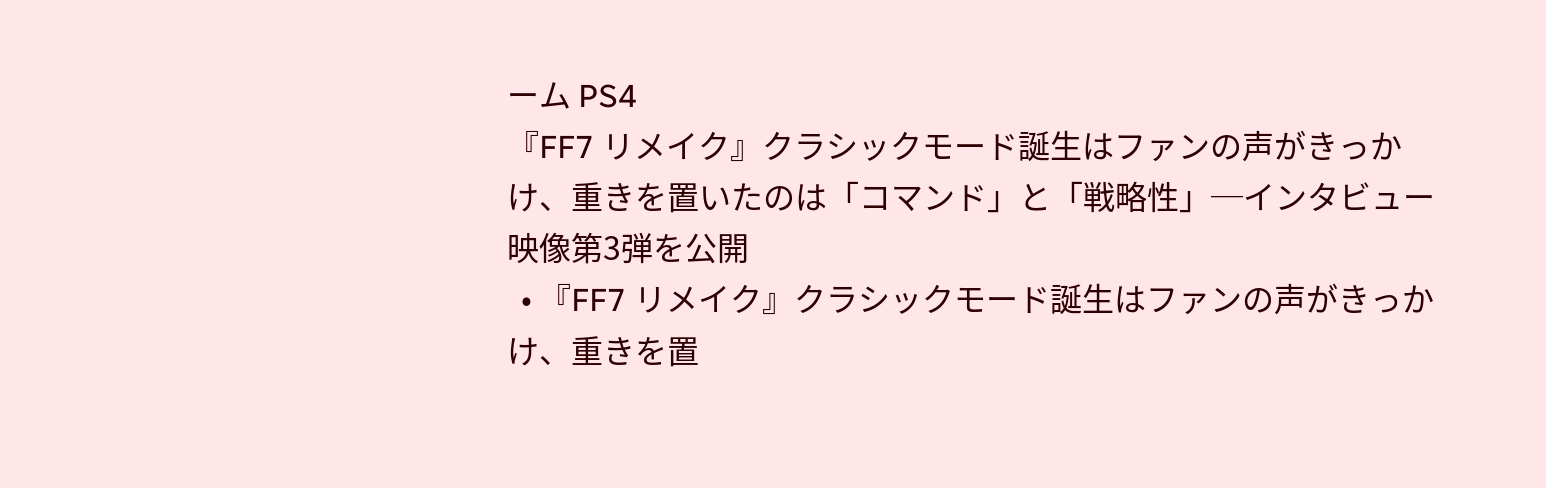ーム PS4
『FF7 リメイク』クラシックモード誕生はファンの声がきっかけ、重きを置いたのは「コマンド」と「戦略性」─インタビュー映像第3弾を公開
  • 『FF7 リメイク』クラシックモード誕生はファンの声がきっかけ、重きを置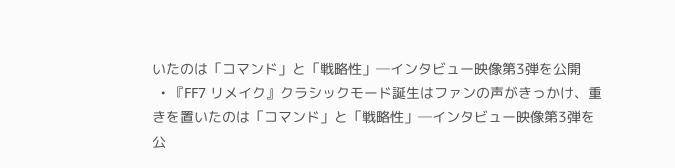いたのは「コマンド」と「戦略性」─インタビュー映像第3弾を公開
  • 『FF7 リメイク』クラシックモード誕生はファンの声がきっかけ、重きを置いたのは「コマンド」と「戦略性」─インタビュー映像第3弾を公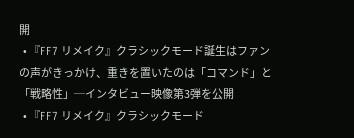開
  • 『FF7 リメイク』クラシックモード誕生はファンの声がきっかけ、重きを置いたのは「コマンド」と「戦略性」─インタビュー映像第3弾を公開
  • 『FF7 リメイク』クラシックモード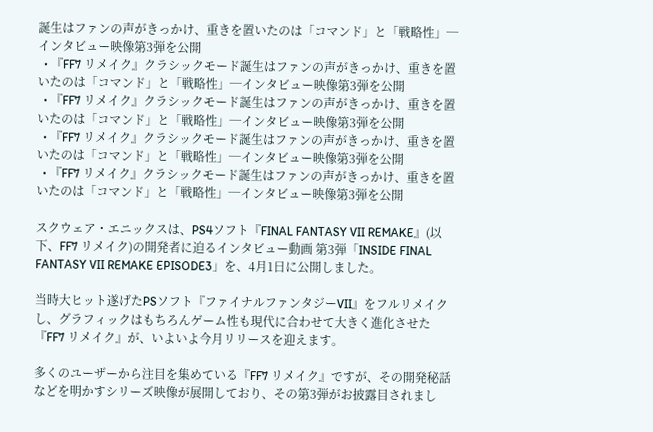誕生はファンの声がきっかけ、重きを置いたのは「コマンド」と「戦略性」─インタビュー映像第3弾を公開
  • 『FF7 リメイク』クラシックモード誕生はファンの声がきっかけ、重きを置いたのは「コマンド」と「戦略性」─インタビュー映像第3弾を公開
  • 『FF7 リメイク』クラシックモード誕生はファンの声がきっかけ、重きを置いたのは「コマンド」と「戦略性」─インタビュー映像第3弾を公開
  • 『FF7 リメイク』クラシックモード誕生はファンの声がきっかけ、重きを置いたのは「コマンド」と「戦略性」─インタビュー映像第3弾を公開
  • 『FF7 リメイク』クラシックモード誕生はファンの声がきっかけ、重きを置いたのは「コマンド」と「戦略性」─インタビュー映像第3弾を公開

スクウェア・エニックスは、PS4ソフト『FINAL FANTASY VII REMAKE』(以下、FF7 リメイク)の開発者に迫るインタビュー動画 第3弾「INSIDE FINAL FANTASY VII REMAKE EPISODE3」を、4月1日に公開しました。

当時大ヒット遂げたPSソフト『ファイナルファンタジーVII』をフルリメイクし、グラフィックはもちろんゲーム性も現代に合わせて大きく進化させた『FF7 リメイク』が、いよいよ今月リリースを迎えます。

多くのユーザーから注目を集めている『FF7 リメイク』ですが、その開発秘話などを明かすシリーズ映像が展開しており、その第3弾がお披露目されまし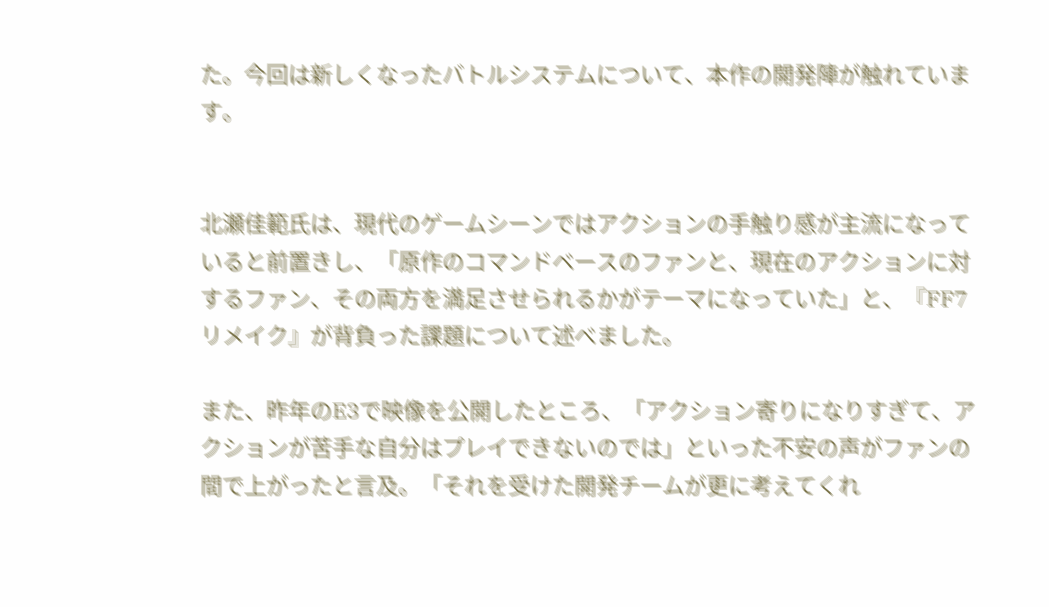た。今回は新しくなったバトルシステムについて、本作の開発陣が触れています。


北瀬佳範氏は、現代のゲームシーンではアクションの手触り感が主流になっていると前置きし、「原作のコマンドベースのファンと、現在のアクションに対するファン、その両方を満足させられるかがテーマになっていた」と、『FF7 リメイク』が背負った課題について述べました。

また、昨年のE3で映像を公開したところ、「アクション寄りになりすぎて、アクションが苦手な自分はプレイできないのでは」といった不安の声がファンの間で上がったと言及。「それを受けた開発チームが更に考えてくれ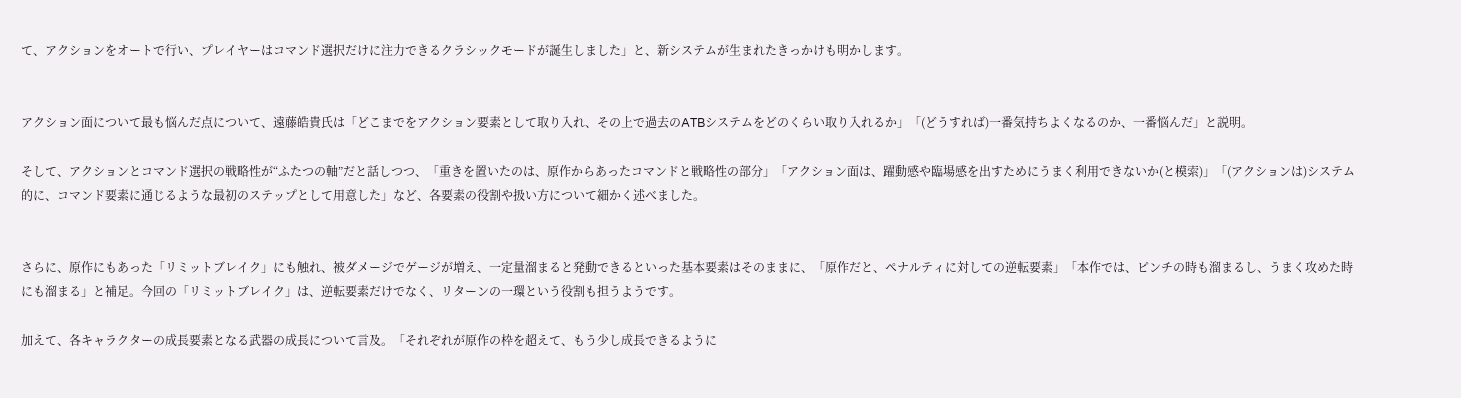て、アクションをオートで行い、プレイヤーはコマンド選択だけに注力できるクラシックモードが誕生しました」と、新システムが生まれたきっかけも明かします。


アクション面について最も悩んだ点について、遠藤皓貴氏は「どこまでをアクション要素として取り入れ、その上で過去のATBシステムをどのくらい取り入れるか」「(どうすれば)一番気持ちよくなるのか、一番悩んだ」と説明。

そして、アクションとコマンド選択の戦略性が“ふたつの軸”だと話しつつ、「重きを置いたのは、原作からあったコマンドと戦略性の部分」「アクション面は、躍動感や臨場感を出すためにうまく利用できないか(と模索)」「(アクションは)システム的に、コマンド要素に通じるような最初のステップとして用意した」など、各要素の役割や扱い方について細かく述べました。


さらに、原作にもあった「リミットブレイク」にも触れ、被ダメージでゲージが増え、一定量溜まると発動できるといった基本要素はそのままに、「原作だと、ペナルティに対しての逆転要素」「本作では、ピンチの時も溜まるし、うまく攻めた時にも溜まる」と補足。今回の「リミットブレイク」は、逆転要素だけでなく、リターンの一環という役割も担うようです。

加えて、各キャラクターの成長要素となる武器の成長について言及。「それぞれが原作の枠を超えて、もう少し成長できるように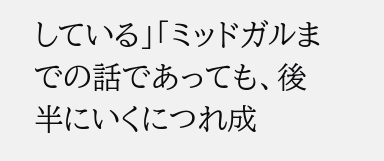している」「ミッドガルまでの話であっても、後半にいくにつれ成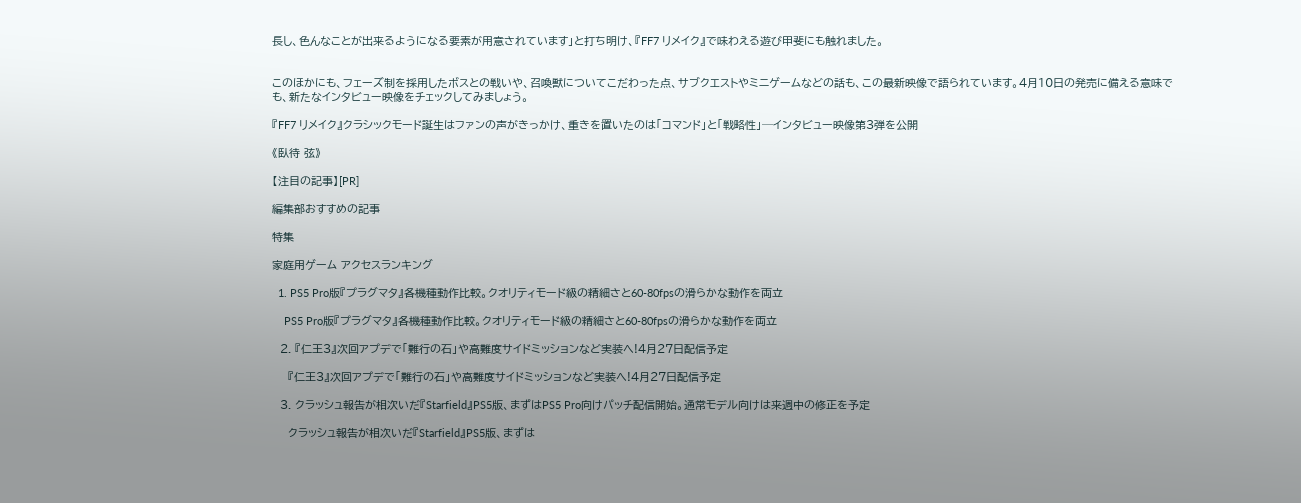長し、色んなことが出来るようになる要素が用意されています」と打ち明け、『FF7 リメイク』で味わえる遊び甲斐にも触れました。


このほかにも、フェーズ制を採用したボスとの戦いや、召喚獣についてこだわった点、サブクエストやミニゲームなどの話も、この最新映像で語られています。4月10日の発売に備える意味でも、新たなインタビュー映像をチェックしてみましょう。

『FF7 リメイク』クラシックモード誕生はファンの声がきっかけ、重きを置いたのは「コマンド」と「戦略性」─インタビュー映像第3弾を公開

《臥待 弦》

【注目の記事】[PR]

編集部おすすめの記事

特集

家庭用ゲーム アクセスランキング

  1. PS5 Pro版『プラグマタ』各機種動作比較。クオリティモード級の精細さと60-80fpsの滑らかな動作を両立

    PS5 Pro版『プラグマタ』各機種動作比較。クオリティモード級の精細さと60-80fpsの滑らかな動作を両立

  2. 『仁王3』次回アプデで「難行の石」や高難度サイドミッションなど実装へ!4月27日配信予定

    『仁王3』次回アプデで「難行の石」や高難度サイドミッションなど実装へ!4月27日配信予定

  3. クラッシュ報告が相次いだ『Starfield』PS5版、まずはPS5 Pro向けパッチ配信開始。通常モデル向けは来週中の修正を予定

    クラッシュ報告が相次いだ『Starfield』PS5版、まずは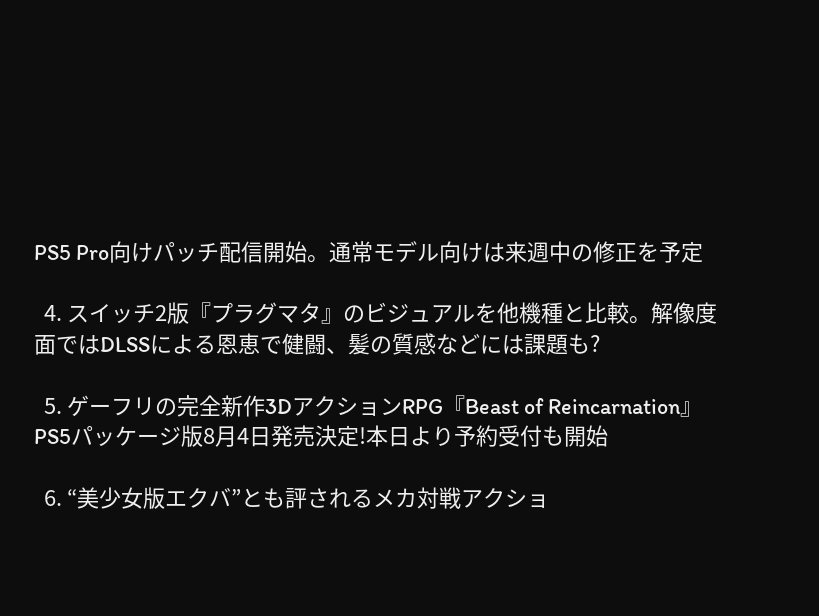PS5 Pro向けパッチ配信開始。通常モデル向けは来週中の修正を予定

  4. スイッチ2版『プラグマタ』のビジュアルを他機種と比較。解像度面ではDLSSによる恩恵で健闘、髪の質感などには課題も?

  5. ゲーフリの完全新作3DアクションRPG『Beast of Reincarnation』PS5パッケージ版8月4日発売決定!本日より予約受付も開始

  6. “美少女版エクバ”とも評されるメカ対戦アクショ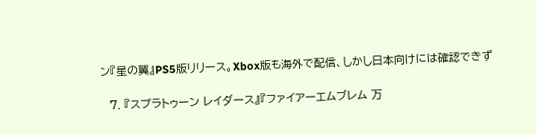ン『星の翼』PS5版リリース。Xbox版も海外で配信、しかし日本向けには確認できず

  7. 『スプラトゥーン レイダース』『ファイアーエムブレム 万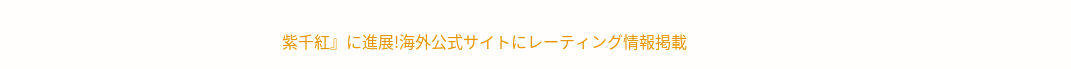紫千紅』に進展!海外公式サイトにレーティング情報掲載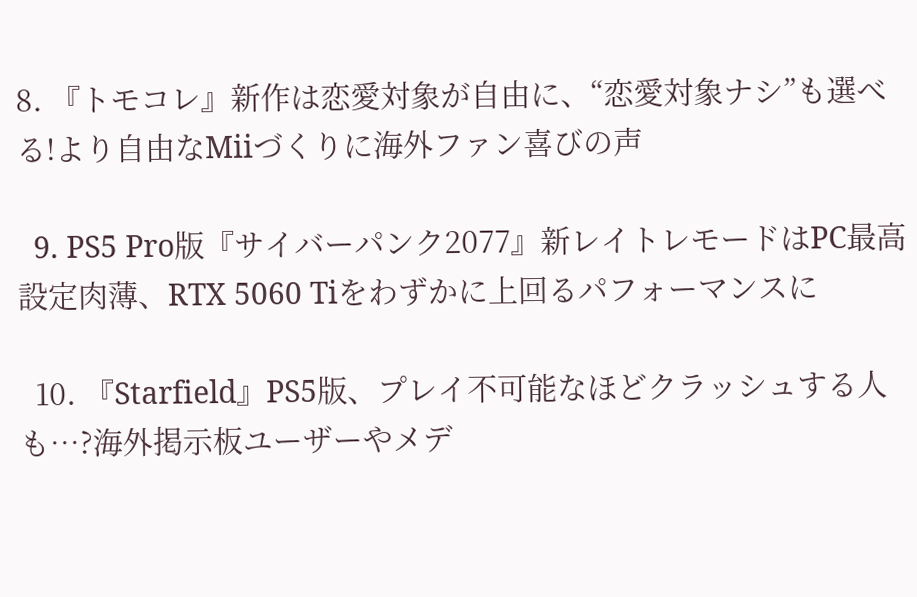8. 『トモコレ』新作は恋愛対象が自由に、“恋愛対象ナシ”も選べる!より自由なMiiづくりに海外ファン喜びの声

  9. PS5 Pro版『サイバーパンク2077』新レイトレモードはPC最高設定肉薄、RTX 5060 Tiをわずかに上回るパフォーマンスに

  10. 『Starfield』PS5版、プレイ不可能なほどクラッシュする人も…?海外掲示板ユーザーやメデ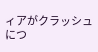ィアがクラッシュにつ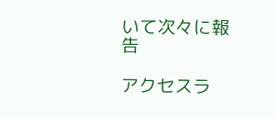いて次々に報告

アクセスラ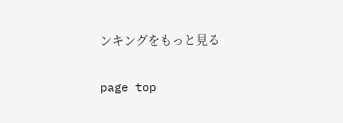ンキングをもっと見る

page top